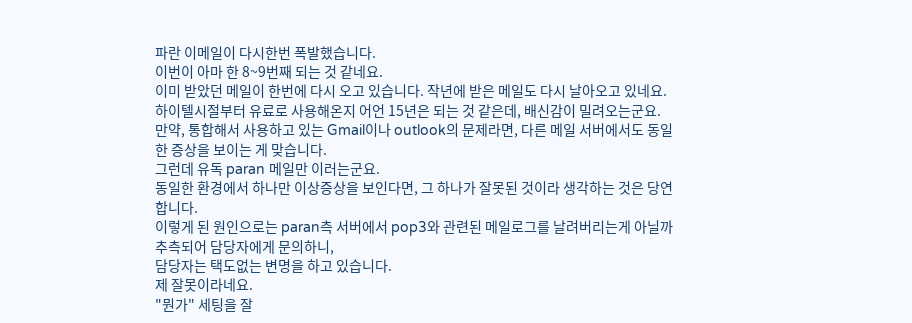파란 이메일이 다시한번 폭발했습니다.
이번이 아마 한 8~9번째 되는 것 같네요.
이미 받았던 메일이 한번에 다시 오고 있습니다. 작년에 받은 메일도 다시 날아오고 있네요.
하이텔시절부터 유료로 사용해온지 어언 15년은 되는 것 같은데, 배신감이 밀려오는군요.
만약, 통합해서 사용하고 있는 Gmail이나 outlook의 문제라면, 다른 메일 서버에서도 동일한 증상을 보이는 게 맞습니다.
그런데 유독 paran 메일만 이러는군요.
동일한 환경에서 하나만 이상증상을 보인다면, 그 하나가 잘못된 것이라 생각하는 것은 당연합니다.
이렇게 된 원인으로는 paran측 서버에서 pop3와 관련된 메일로그를 날려버리는게 아닐까 추측되어 담당자에게 문의하니,
담당자는 택도없는 변명을 하고 있습니다.
제 잘못이라네요.
"뭔가" 세팅을 잘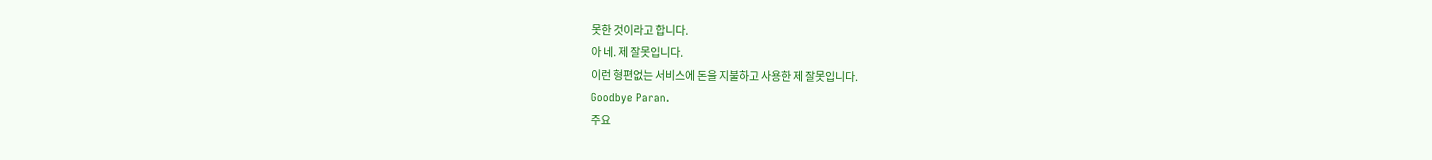못한 것이라고 합니다.
아 네. 제 잘못입니다.
이런 형편없는 서비스에 돈을 지불하고 사용한 제 잘못입니다.
Goodbye Paran.
주요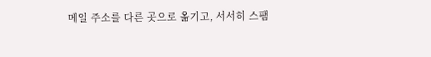메일 주소를 다른 곳으로 옮기고, 서서히 스팸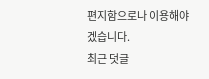편지함으로나 이용해야 겠습니다.
최근 덧글